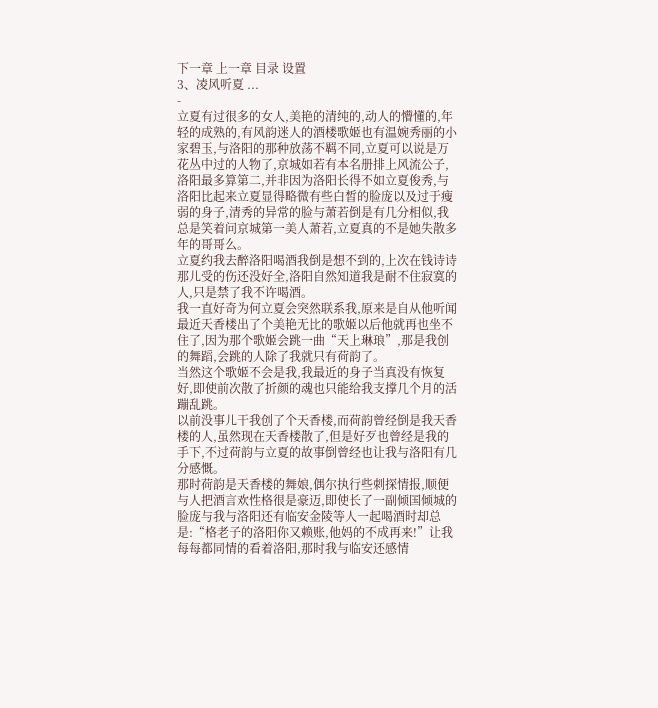下一章 上一章 目录 设置
3、凌风听夏 ...
-
立夏有过很多的女人,美艳的清纯的,动人的懵懂的,年轻的成熟的,有风韵迷人的酒楼歌姬也有温婉秀丽的小家碧玉,与洛阳的那种放荡不羁不同,立夏可以说是万花丛中过的人物了,京城如若有本名册排上风流公子,洛阳最多算第二,并非因为洛阳长得不如立夏俊秀,与洛阳比起来立夏显得略微有些白皙的脸庞以及过于瘦弱的身子,清秀的异常的脸与萧若倒是有几分相似,我总是笑着问京城第一美人萧若,立夏真的不是她失散多年的哥哥么。
立夏约我去醉洛阳喝酒我倒是想不到的,上次在钱诗诗那儿受的伤还没好全,洛阳自然知道我是耐不住寂寞的人,只是禁了我不许喝酒。
我一直好奇为何立夏会突然联系我,原来是自从他听闻最近天香楼出了个美艳无比的歌姬以后他就再也坐不住了,因为那个歌姬会跳一曲“天上琳琅”,那是我创的舞蹈,会跳的人除了我就只有荷韵了。
当然这个歌姬不会是我,我最近的身子当真没有恢复好,即使前次散了折颜的魂也只能给我支撑几个月的活蹦乱跳。
以前没事儿干我创了个天香楼,而荷韵曾经倒是我天香楼的人,虽然现在天香楼散了,但是好歹也曾经是我的手下,不过荷韵与立夏的故事倒曾经也让我与洛阳有几分感慨。
那时荷韵是天香楼的舞娘,偶尔执行些刺探情报,顺便与人把酒言欢性格很是豪迈,即使长了一副倾国倾城的脸庞与我与洛阳还有临安金陵等人一起喝酒时却总是:“格老子的洛阳你又赖账,他妈的不成再来!”让我每每都同情的看着洛阳,那时我与临安还感情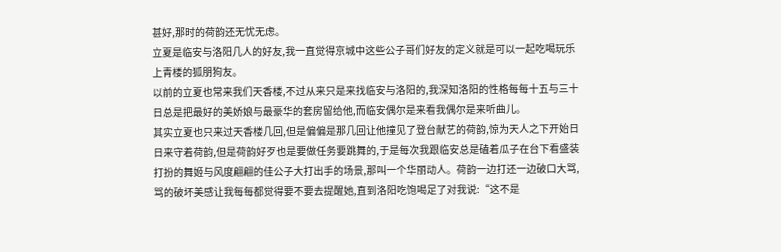甚好,那时的荷韵还无忧无虑。
立夏是临安与洛阳几人的好友,我一直觉得京城中这些公子哥们好友的定义就是可以一起吃喝玩乐上青楼的狐朋狗友。
以前的立夏也常来我们天香楼,不过从来只是来找临安与洛阳的,我深知洛阳的性格每每十五与三十日总是把最好的美娇娘与最豪华的套房留给他,而临安偶尔是来看我偶尔是来听曲儿。
其实立夏也只来过天香楼几回,但是偏偏是那几回让他撞见了登台献艺的荷韵,惊为天人之下开始日日来守着荷韵,但是荷韵好歹也是要做任务要跳舞的,于是每次我跟临安总是磕着瓜子在台下看盛装打扮的舞姬与风度翩翩的佳公子大打出手的场景,那叫一个华丽动人。荷韵一边打还一边破口大骂,骂的破坏美感让我每每都觉得要不要去提醒她,直到洛阳吃饱喝足了对我说:“这不是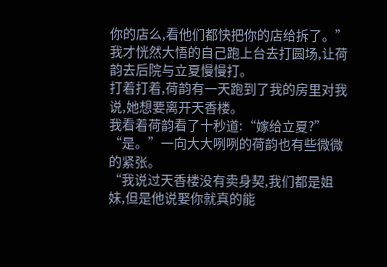你的店么,看他们都快把你的店给拆了。”我才恍然大悟的自己跑上台去打圆场,让荷韵去后院与立夏慢慢打。
打着打着,荷韵有一天跑到了我的房里对我说,她想要离开天香楼。
我看着荷韵看了十秒道:“嫁给立夏?”
“是。”一向大大咧咧的荷韵也有些微微的紧张。
“我说过天香楼没有卖身契,我们都是姐妹,但是他说娶你就真的能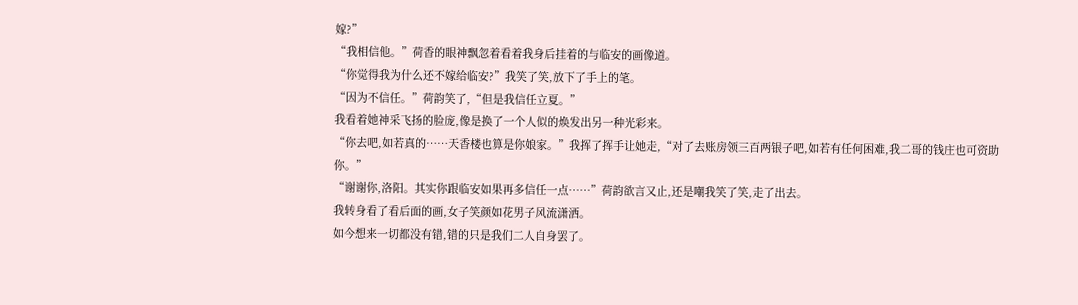嫁?”
“我相信他。”荷香的眼神飘忽着看着我身后挂着的与临安的画像道。
“你觉得我为什么还不嫁给临安?”我笑了笑,放下了手上的笔。
“因为不信任。”荷韵笑了,“但是我信任立夏。”
我看着她神采飞扬的脸庞,像是换了一个人似的焕发出另一种光彩来。
“你去吧,如若真的……天香楼也算是你娘家。”我挥了挥手让她走,“对了去账房领三百两银子吧,如若有任何困难,我二哥的钱庄也可资助你。”
“谢谢你,洛阳。其实你跟临安如果再多信任一点……”荷韵欲言又止,还是嘲我笑了笑,走了出去。
我转身看了看后面的画,女子笑颜如花男子风流潇洒。
如今想来一切都没有错,错的只是我们二人自身罢了。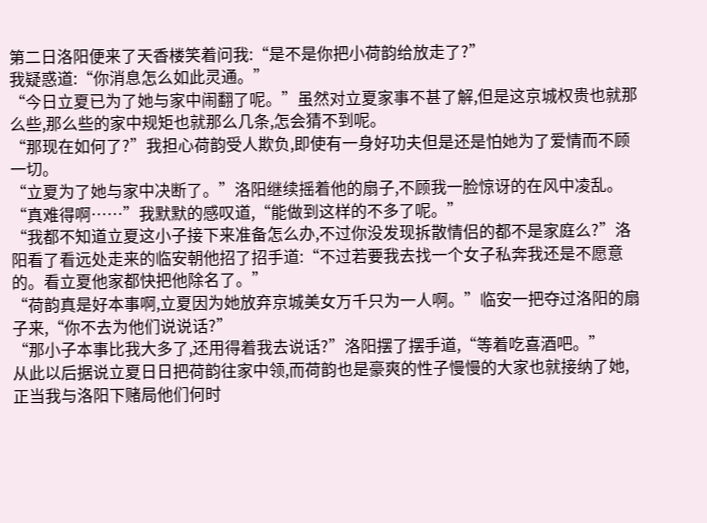第二日洛阳便来了天香楼笑着问我:“是不是你把小荷韵给放走了?”
我疑惑道:“你消息怎么如此灵通。”
“今日立夏已为了她与家中闹翻了呢。”虽然对立夏家事不甚了解,但是这京城权贵也就那么些,那么些的家中规矩也就那么几条,怎会猜不到呢。
“那现在如何了?”我担心荷韵受人欺负,即使有一身好功夫但是还是怕她为了爱情而不顾一切。
“立夏为了她与家中决断了。”洛阳继续摇着他的扇子,不顾我一脸惊讶的在风中凌乱。
“真难得啊……”我默默的感叹道,“能做到这样的不多了呢。”
“我都不知道立夏这小子接下来准备怎么办,不过你没发现拆散情侣的都不是家庭么?”洛阳看了看远处走来的临安朝他招了招手道:“不过若要我去找一个女子私奔我还是不愿意的。看立夏他家都快把他除名了。”
“荷韵真是好本事啊,立夏因为她放弃京城美女万千只为一人啊。”临安一把夺过洛阳的扇子来,“你不去为他们说说话?”
“那小子本事比我大多了,还用得着我去说话?”洛阳摆了摆手道,“等着吃喜酒吧。”
从此以后据说立夏日日把荷韵往家中领,而荷韵也是豪爽的性子慢慢的大家也就接纳了她,正当我与洛阳下赌局他们何时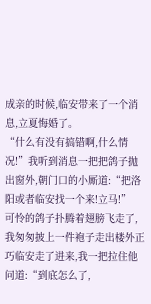成亲的时候,临安带来了一个消息,立夏悔婚了。
“什么有没有搞错啊,什么情况!”我听到消息一把把鸽子抛出窗外,朝门口的小厮道:“把洛阳或者临安找一个来!立马!”
可怜的鸽子扑腾着翅膀飞走了,我匆匆披上一件袍子走出楼外正巧临安走了进来,我一把拉住他问道:“到底怎么了,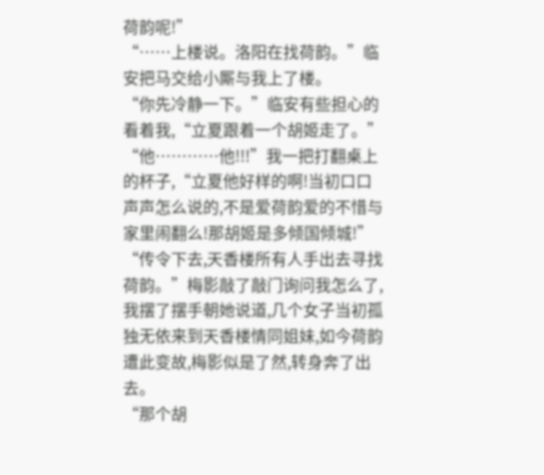荷韵呢!”
“……上楼说。洛阳在找荷韵。”临安把马交给小厮与我上了楼。
“你先冷静一下。”临安有些担心的看着我,“立夏跟着一个胡姬走了。”
“他…………他!!!”我一把打翻桌上的杯子,“立夏他好样的啊!当初口口声声怎么说的,不是爱荷韵爱的不惜与家里闹翻么!那胡姬是多倾国倾城!”
“传令下去,天香楼所有人手出去寻找荷韵。”梅影敲了敲门询问我怎么了,我摆了摆手朝她说道,几个女子当初孤独无依来到天香楼情同姐妹,如今荷韵遭此变故,梅影似是了然,转身奔了出去。
“那个胡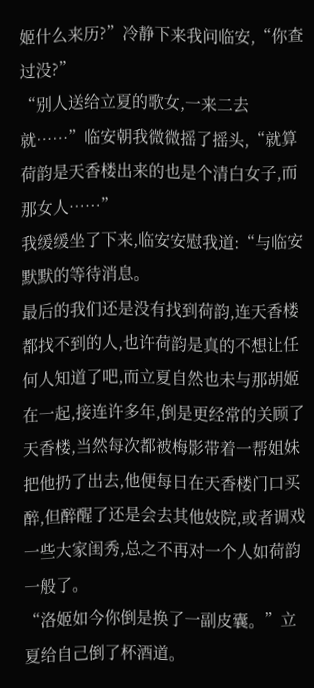姬什么来历?”冷静下来我问临安,“你查过没?”
“别人送给立夏的歌女,一来二去就……”临安朝我微微摇了摇头,“就算荷韵是天香楼出来的也是个清白女子,而那女人……”
我缓缓坐了下来,临安安慰我道:“与临安默默的等待消息。
最后的我们还是没有找到荷韵,连天香楼都找不到的人,也许荷韵是真的不想让任何人知道了吧,而立夏自然也未与那胡姬在一起,接连许多年,倒是更经常的关顾了天香楼,当然每次都被梅影带着一帮姐妹把他扔了出去,他便每日在天香楼门口买醉,但醉醒了还是会去其他妓院,或者调戏一些大家闺秀,总之不再对一个人如荷韵一般了。
“洛姬如今你倒是换了一副皮囊。”立夏给自己倒了杯酒道。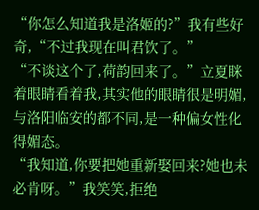“你怎么知道我是洛姬的?”我有些好奇,“不过我现在叫君饮了。”
“不谈这个了,荷韵回来了。”立夏眯着眼睛看着我,其实他的眼睛很是明媚,与洛阳临安的都不同,是一种偏女性化得媚态。
“我知道,你要把她重新娶回来?她也未必肯呀。”我笑笑,拒绝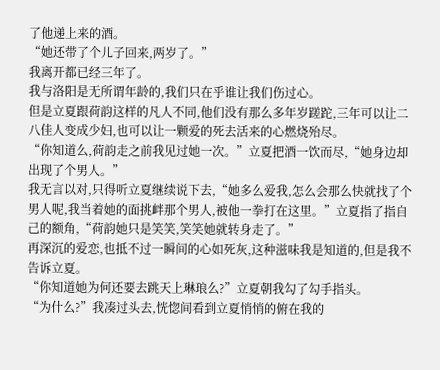了他递上来的酒。
“她还带了个儿子回来,两岁了。”
我离开都已经三年了。
我与洛阳是无所谓年龄的,我们只在乎谁让我们伤过心。
但是立夏跟荷韵这样的凡人不同,他们没有那么多年岁蹉跎,三年可以让二八佳人变成少妇,也可以让一颗爱的死去活来的心燃烧殆尽。
“你知道么,荷韵走之前我见过她一次。”立夏把酒一饮而尽,“她身边却出现了个男人。”
我无言以对,只得听立夏继续说下去,“她多么爱我,怎么会那么快就找了个男人呢,我当着她的面挑衅那个男人,被他一拳打在这里。”立夏指了指自己的额角,“荷韵她只是笑笑,笑笑她就转身走了。”
再深沉的爱恋,也抵不过一瞬间的心如死灰,这种滋味我是知道的,但是我不告诉立夏。
“你知道她为何还要去跳天上琳琅么?”立夏朝我勾了勾手指头。
“为什么?”我凑过头去,恍惚间看到立夏悄悄的俯在我的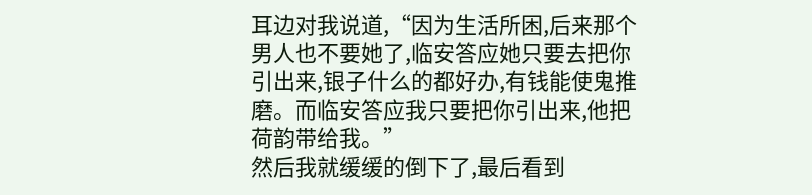耳边对我说道,“因为生活所困,后来那个男人也不要她了,临安答应她只要去把你引出来,银子什么的都好办,有钱能使鬼推磨。而临安答应我只要把你引出来,他把荷韵带给我。”
然后我就缓缓的倒下了,最后看到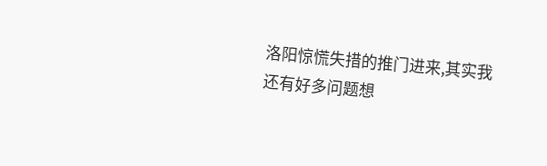洛阳惊慌失措的推门进来,其实我还有好多问题想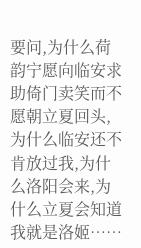要问,为什么荷韵宁愿向临安求助倚门卖笑而不愿朝立夏回头,为什么临安还不肯放过我,为什么洛阳会来,为什么立夏会知道我就是洛姬……